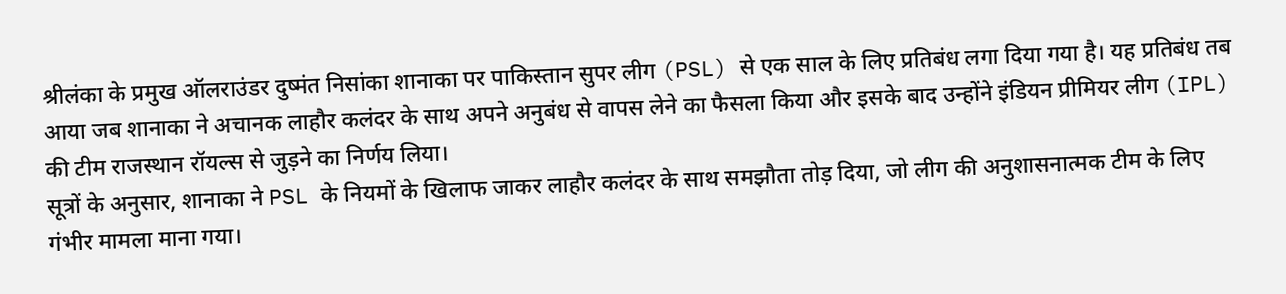श्रीलंका के प्रमुख ऑलराउंडर दुष्मंत निसांका शानाका पर पाकिस्तान सुपर लीग (PSL) से एक साल के लिए प्रतिबंध लगा दिया गया है। यह प्रतिबंध तब आया जब शानाका ने अचानक लाहौर कलंदर के साथ अपने अनुबंध से वापस लेने का फैसला किया और इसके बाद उन्होंने इंडियन प्रीमियर लीग (IPL) की टीम राजस्थान रॉयल्स से जुड़ने का निर्णय लिया।
सूत्रों के अनुसार, शानाका ने PSL के नियमों के खिलाफ जाकर लाहौर कलंदर के साथ समझौता तोड़ दिया, जो लीग की अनुशासनात्मक टीम के लिए गंभीर मामला माना गया।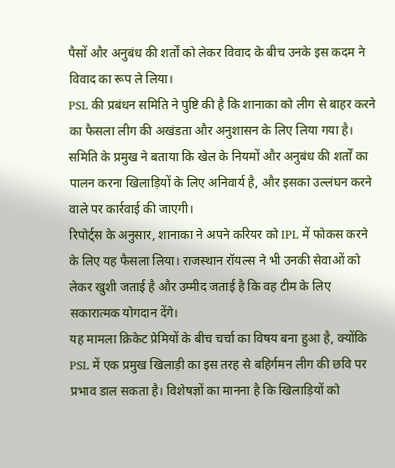पैसों और अनुबंध की शर्तों को लेकर विवाद के बीच उनके इस कदम ने विवाद का रूप ले लिया।
PSL की प्रबंधन समिति ने पुष्टि की है कि शानाका को लीग से बाहर करने का फैसला लीग की अखंडता और अनुशासन के लिए लिया गया है। समिति के प्रमुख ने बताया कि खेल के नियमों और अनुबंध की शर्तों का पालन करना खिलाड़ियों के लिए अनिवार्य है, और इसका उल्लंघन करने वाले पर कार्रवाई की जाएगी।
रिपोर्ट्स के अनुसार, शानाका ने अपने करियर को IPL में फोकस करने के लिए यह फैसला लिया। राजस्थान रॉयल्स ने भी उनकी सेवाओं को लेकर खुशी जताई है और उम्मीद जताई है कि वह टीम के लिए सकारात्मक योगदान देंगे।
यह मामला क्रिकेट प्रेमियों के बीच चर्चा का विषय बना हुआ है, क्योंकि PSL में एक प्रमुख खिलाड़ी का इस तरह से बहिर्गमन लीग की छवि पर प्रभाव डाल सकता है। विशेषज्ञों का मानना है कि खिलाड़ियों को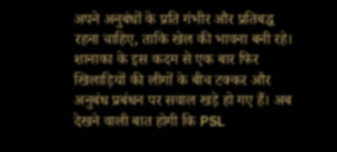अपने अनुबंधों के प्रति गंभीर और प्रतिबद्ध रहना चाहिए, ताकि खेल की भावना बनी रहे।
शानाका के इस कदम से एक बार फिर खिलाड़ियों की लीगों के बीच टक्कर और अनुबंध प्रबंधन पर सवाल खड़े हो गए हैं। अब देखने वाली बात होगी कि PSL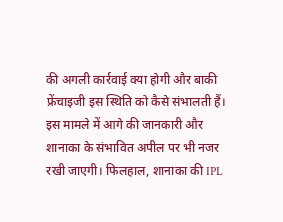की अगली कार्रवाई क्या होगी और बाकी फ्रेंचाइजी इस स्थिति को कैसे संभालती हैं।
इस मामले में आगे की जानकारी और शानाका के संभावित अपील पर भी नजर रखी जाएगी। फिलहाल, शानाका की IPL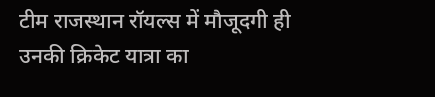टीम राजस्थान रॉयल्स में मौजूदगी ही उनकी क्रिकेट यात्रा का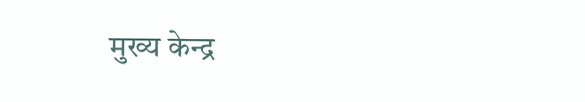मुख्य केन्द्र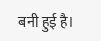बनी हुई है।